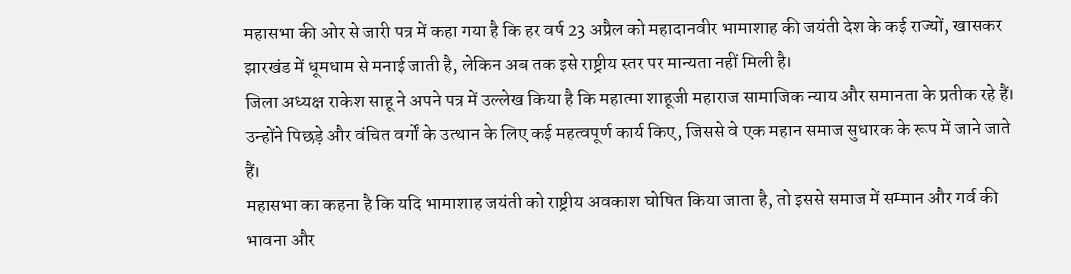महासभा की ओर से जारी पत्र में कहा गया है कि हर वर्ष 23 अप्रैल को महादानवीर भामाशाह की जयंती देश के कई राज्यों, खासकर झारखंड में धूमधाम से मनाई जाती है, लेकिन अब तक इसे राष्ट्रीय स्तर पर मान्यता नहीं मिली है।
जिला अध्यक्ष राकेश साहू ने अपने पत्र में उल्लेख किया है कि महात्मा शाहूजी महाराज सामाजिक न्याय और समानता के प्रतीक रहे हैं। उन्होंने पिछड़े और वंचित वर्गों के उत्थान के लिए कई महत्वपूर्ण कार्य किए, जिससे वे एक महान समाज सुधारक के रूप में जाने जाते हैं।
महासभा का कहना है कि यदि भामाशाह जयंती को राष्ट्रीय अवकाश घोषित किया जाता है, तो इससे समाज में सम्मान और गर्व की भावना और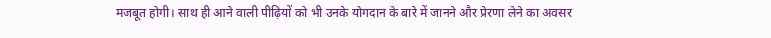मजबूत होगी। साथ ही आने वाली पीढ़ियों को भी उनके योगदान के बारे में जानने और प्रेरणा लेने का अवसर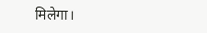मिलेगा।